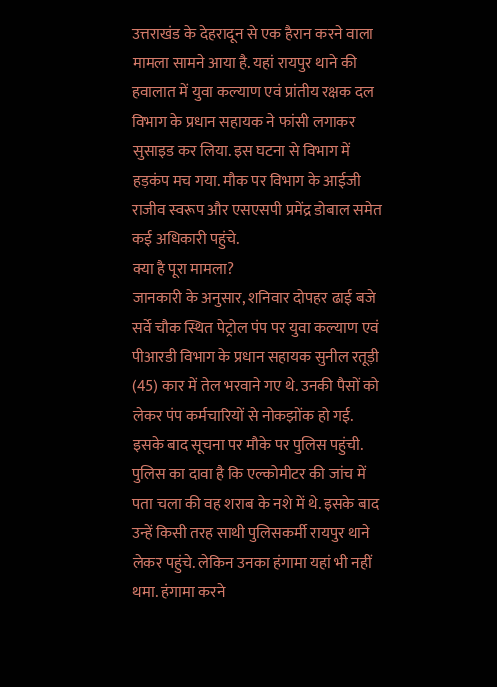उत्तराखंड के देहरादून से एक हैरान करने वाला मामला सामने आया है. यहां रायपुर थाने की हवालात में युवा कल्याण एवं प्रांतीय रक्षक दल विभाग के प्रधान सहायक ने फांसी लगाकर सुसाइड कर लिया. इस घटना से विभाग में हड़कंप मच गया. मौक पर विभाग के आईजी राजीव स्वरूप और एसएसपी प्रमेंद्र डोबाल समेत कई अधिकारी पहुंचे.
क्या है पूरा मामला?
जानकारी के अनुसार, शनिवार दोपहर ढाई बजे सर्वे चौक स्थित पेट्रोल पंप पर युवा कल्याण एवं पीआरडी विभाग के प्रधान सहायक सुनील रतूड़ी (45) कार में तेल भरवाने गए थे. उनकी पैसों को लेकर पंप कर्मचारियों से नोकझोंक हो गई. इसके बाद सूचना पर मौके पर पुलिस पहुंची. पुलिस का दावा है कि एल्कोमीटर की जांच में पता चला की वह शराब के नशे में थे. इसके बाद उन्हें किसी तरह साथी पुलिसकर्मी रायपुर थाने लेकर पहुंचे. लेकिन उनका हंगामा यहां भी नहीं थमा. हंगामा करने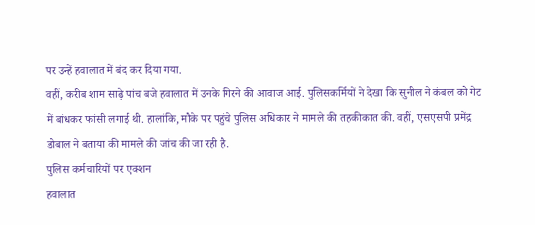पर उन्हें हवालात में बंद कर दिया गया.
वहीं, करीब शाम साढ़े पांच बजे हवालात में उनके गिरने की आवाज आई. पुलिसकर्मियों ने देखा कि सुनील ने कंबल को गेट में बांधकर फांसी लगाई थी. हालांकि, मौके पर पहुंचे पुलिस अधिकार ने मामले की तहकीकात की. वहीं, एसएसपी प्रमेंद्र डोबाल ने बताया की मामले की जांच की जा रही है.
पुलिस कर्मचारियों पर एक्शन
हवालात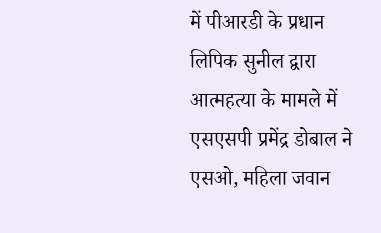में पीआरडी के प्रधान लिपिक सुनील द्वारा आत्महत्या के मामले में एसएसपी प्रमेंद्र डोबाल ने एसओ, महिला जवान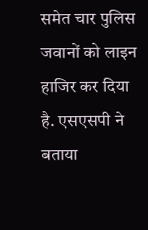समेत चार पुलिस जवानों को लाइन हाजिर कर दिया है. एसएसपी ने बताया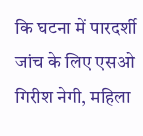कि घटना में पारदर्शी जांच के लिए एसओ गिरीश नेगी, महिला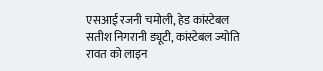एसआई रजनी चमोली, हेड कांस्टेबल सतीश निगरानी ड्यूटी, कांस्टेबल ज्योति रावत को लाइन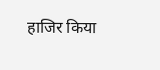हाजिर किया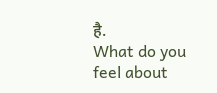है.
What do you feel about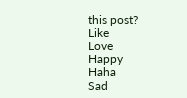this post?
Like
Love
Happy
Haha
Sad